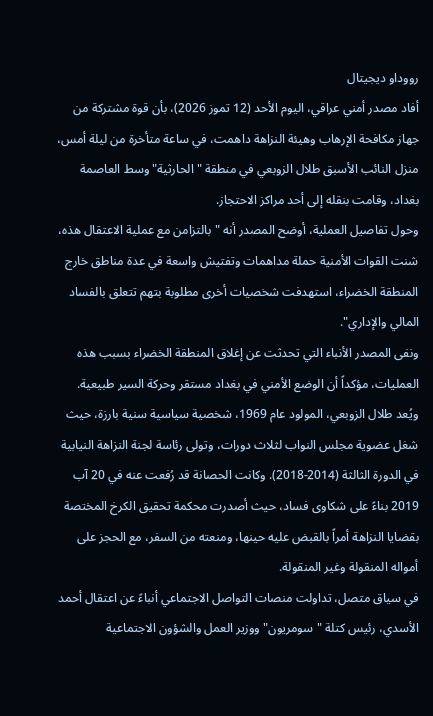رووداو ديجيتال
أفاد مصدر أمني عراقي، اليوم الأحد (12 تموز 2026)، بأن قوة مشتركة من جهاز مكافحة الإرهاب وهيئة النزاهة داهمت، في ساعة متأخرة من ليلة أمس، منزل النائب الأسبق طلال الزوبعي في منطقة "الحارثية" وسط العاصمة بغداد، وقامت بنقله إلى أحد مراكز الاحتجاز.
وحول تفاصيل العملية، أوضح المصدر أنه "بالتزامن مع عملية الاعتقال هذه، شنت القوات الأمنية حملة مداهمات وتفتيش واسعة في عدة مناطق خارج المنطقة الخضراء، استهدفت شخصيات أخرى مطلوبة بتهم تتعلق بالفساد المالي والإداري".
ونفى المصدر الأنباء التي تحدثت عن إغلاق المنطقة الخضراء بسبب هذه العمليات، مؤكداً أن الوضع الأمني في بغداد مستقر وحركة السير طبيعية.
ويُعد طلال الزوبعي، المولود عام 1969، شخصية سياسية سنية بارزة، حيث شغل عضوية مجلس النواب لثلاث دورات، وتولى رئاسة لجنة النزاهة النيابية في الدورة الثالثة (2014-2018). وكانت الحصانة قد رُفعت عنه في 20 آب 2019 بناءً على شكاوى فساد، حيث أصدرت محكمة تحقيق الكرخ المختصة بقضايا النزاهة أمراً بالقبض عليه حينها، ومنعته من السفر، مع الحجز على أمواله المنقولة وغير المنقولة.
في سياق متصل، تداولت منصات التواصل الاجتماعي أنباءً عن اعتقال أحمد الأسدي، رئيس كتلة "سومريون" ووزير العمل والشؤون الاجتماعية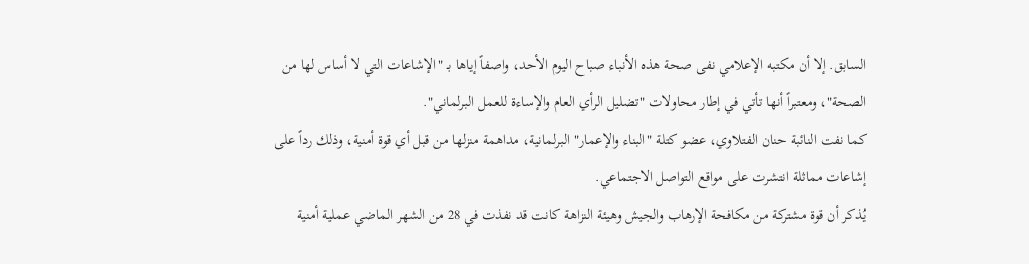السابق. إلا أن مكتبه الإعلامي نفى صحة هذه الأنباء صباح اليوم الأحد، واصفاً إياها بـ "الإشاعات التي لا أساس لها من الصحة"، ومعتبراً أنها تأتي في إطار محاولات "تضليل الرأي العام والإساءة للعمل البرلماني".
كما نفت النائبة حنان الفتلاوي، عضو كتلة "البناء والإعمار" البرلمانية، مداهمة منزلها من قبل أي قوة أمنية، وذلك رداً على إشاعات مماثلة انتشرت على مواقع التواصل الاجتماعي.
يُذكر أن قوة مشتركة من مكافحة الإرهاب والجيش وهيئة النزاهة كانت قد نفذت في 28 من الشهر الماضي عملية أمنية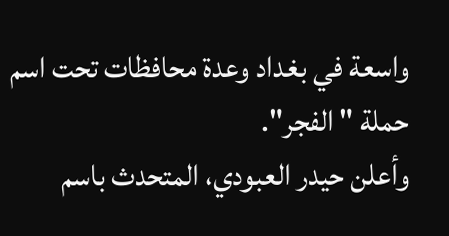واسعة في بغداد وعدة محافظات تحت اسم حملة "الفجر".
وأعلن حيدر العبودي، المتحدث باسم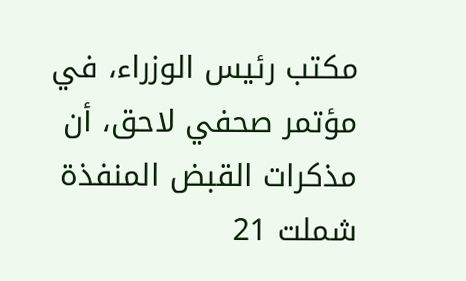مكتب رئيس الوزراء، في مؤتمر صحفي لاحق، أن مذكرات القبض المنفذة شملت 21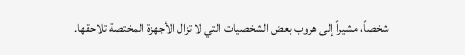شخصاً، مشيراً إلى هروب بعض الشخصيات التي لا تزال الأجهزة المختصة تلاحقها.